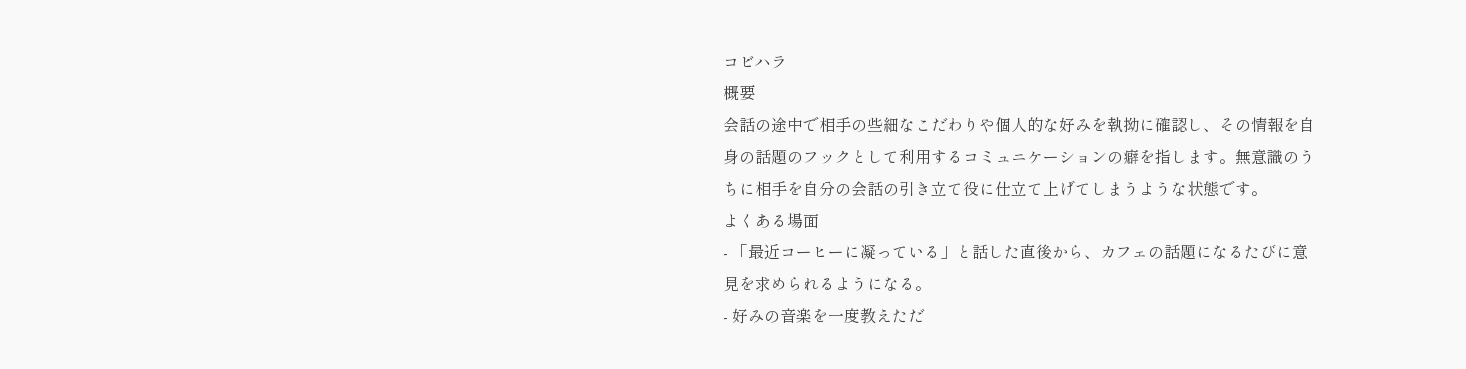コビハラ
概要
会話の途中で相手の些細なこだわりや個人的な好みを執拗に確認し、その情報を自身の話題のフックとして利用するコミュニケーションの癖を指します。無意識のうちに相手を自分の会話の引き立て役に仕立て上げてしまうような状態です。
よくある場面
- 「最近コーヒーに凝っている」と話した直後から、カフェの話題になるたびに意見を求められるようになる。
- 好みの音楽を一度教えただ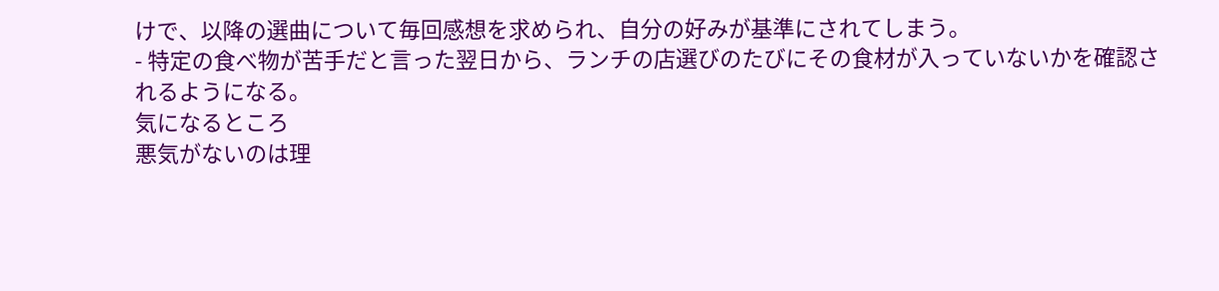けで、以降の選曲について毎回感想を求められ、自分の好みが基準にされてしまう。
- 特定の食べ物が苦手だと言った翌日から、ランチの店選びのたびにその食材が入っていないかを確認されるようになる。
気になるところ
悪気がないのは理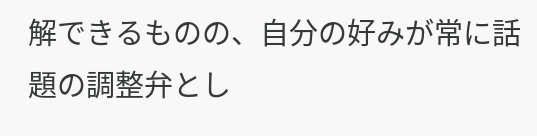解できるものの、自分の好みが常に話題の調整弁とし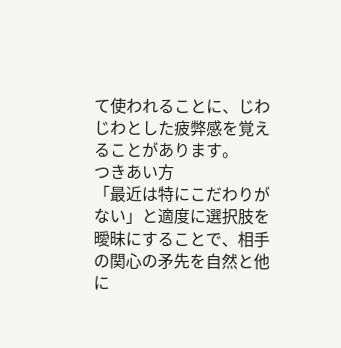て使われることに、じわじわとした疲弊感を覚えることがあります。
つきあい方
「最近は特にこだわりがない」と適度に選択肢を曖昧にすることで、相手の関心の矛先を自然と他に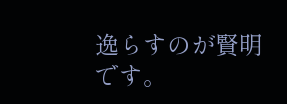逸らすのが賢明です。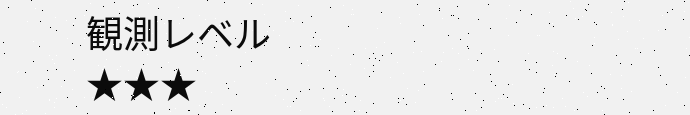観測レベル
★★★